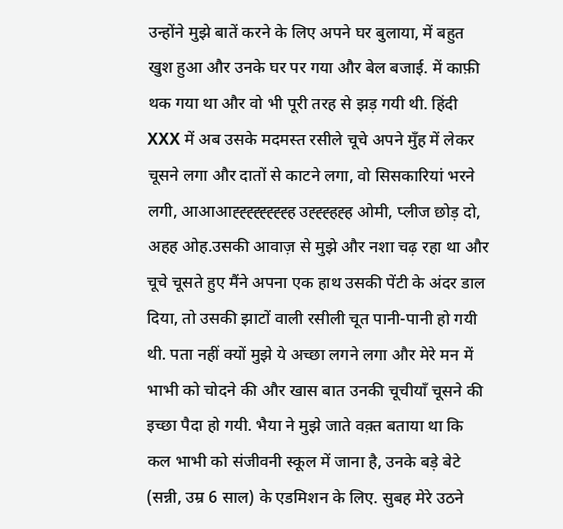उन्होंने मुझे बातें करने के लिए अपने घर बुलाया, में बहुत खुश हुआ और उनके घर पर गया और बेल बजाई. में काफ़ी थक गया था और वो भी पूरी तरह से झड़ गयी थी. हिंदी XXX में अब उसके मदमस्त रसीले चूचे अपने मुँह में लेकर चूसने लगा और दातों से काटने लगा, वो सिसकारियां भरने लगी, आआआह्ह्ह्ह्ह्ह्ह्ह्ह उह्ह्ह्हह्ह ओमी, प्लीज छोड़ दो, अहह ओह.उसकी आवाज़ से मुझे और नशा चढ़ रहा था और चूचे चूसते हुए मैंने अपना एक हाथ उसकी पेंटी के अंदर डाल दिया, तो उसकी झाटों वाली रसीली चूत पानी-पानी हो गयी थी. पता नहीं क्यों मुझे ये अच्छा लगने लगा और मेरे मन में भाभी को चोदने की और खास बात उनकी चूचीयाँ चूसने की इच्छा पैदा हो गयी. भैया ने मुझे जाते वक़्त बताया था कि कल भाभी को संजीवनी स्कूल में जाना है, उनके बड़े बेटे (सन्नी, उम्र 6 साल) के एडमिशन के लिए. सुबह मेरे उठने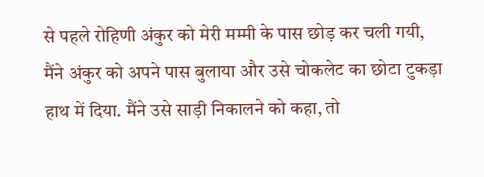से पहले रोहिणी अंकुर को मेरी मम्मी के पास छोड़ कर चली गयी, मैंने अंकुर को अपने पास बुलाया और उसे चोकलेट का छोटा टुकड़ा हाथ में दिया. मैंने उसे साड़ी निकालने को कहा, तो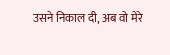उसने निकाल दी, अब वो मेरे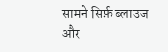सामने सिर्फ़ ब्लाउज और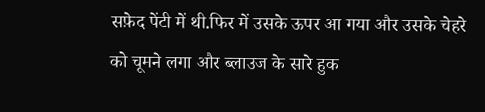सफ़ेद पेंटी में थी.फिर में उसके ऊपर आ गया और उसके चेहरे को चूमने लगा और ब्लाउज के सारे हुक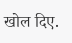खोल दिए.